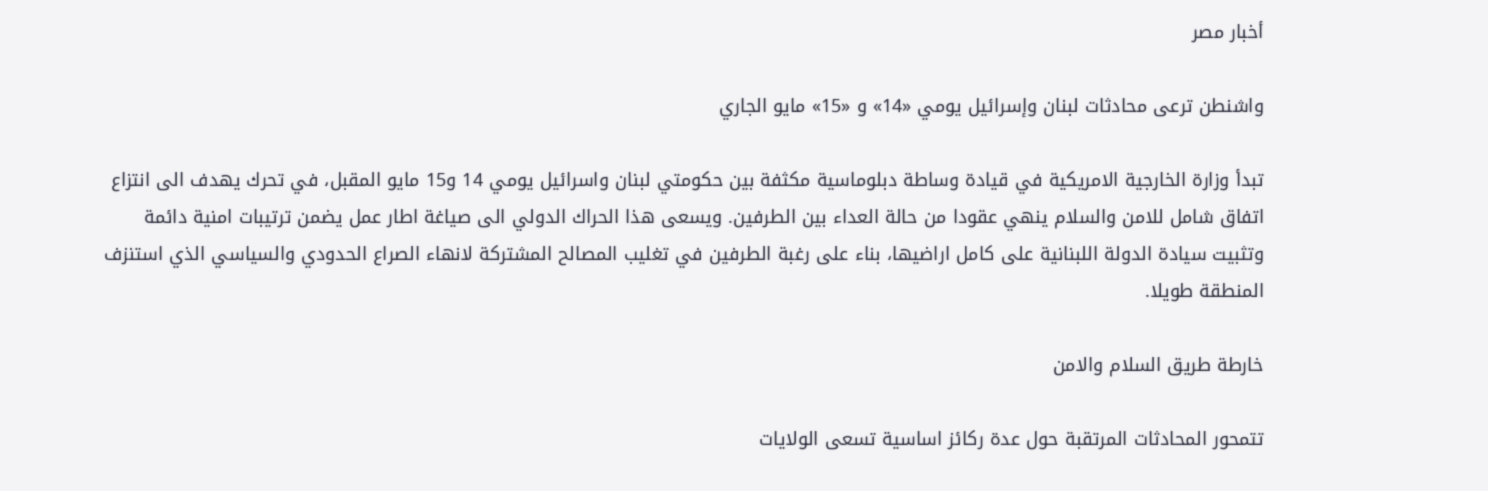أخبار مصر

واشنطن ترعى محادثات لبنان وإسرائيل يومي «14» و «15» مايو الجاري

تبدأ وزارة الخارجية الامريكية في قيادة وساطة دبلوماسية مكثفة بين حكومتي لبنان واسرائيل يومي 14 و15 مايو المقبل، في تحرك يهدف الى انتزاع اتفاق شامل للامن والسلام ينهي عقودا من حالة العداء بين الطرفين. ويسعى هذا الحراك الدولي الى صياغة اطار عمل يضمن ترتيبات امنية دائمة وتثبيت سيادة الدولة اللبنانية على كامل اراضيها، بناء على رغبة الطرفين في تغليب المصالح المشتركة لانهاء الصراع الحدودي والسياسي الذي استنزف المنطقة طويلا.

خارطة طريق السلام والامن

تتمحور المحادثات المرتقبة حول عدة ركائز اساسية تسعى الولايات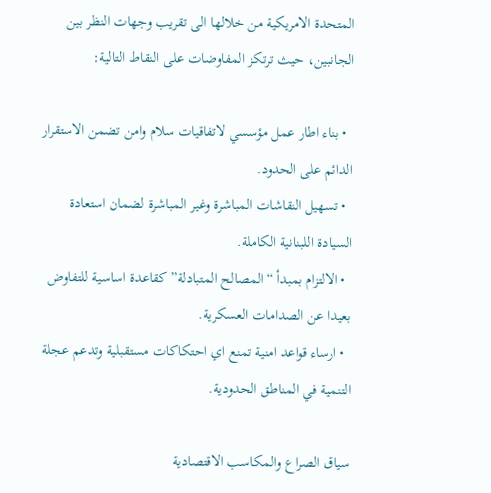المتحدة الامريكية من خلالها الى تقريب وجهات النظر بين الجانبين، حيث ترتكز المفاوضات على النقاط التالية:

  • بناء اطار عمل مؤسسي لاتفاقيات سلام وامن تضمن الاستقرار الدائم على الحدود.
  • تسهيل النقاشات المباشرة وغير المباشرة لضمان استعادة السيادة اللبنانية الكاملة.
  • الالتزام بمبدأ “المصالح المتبادلة” كقاعدة اساسية للتفاوض بعيدا عن الصدامات العسكرية.
  • ارساء قواعد امنية تمنع اي احتكاكات مستقبلية وتدعم عجلة التنمية في المناطق الحدودية.

سياق الصراع والمكاسب الاقتصادية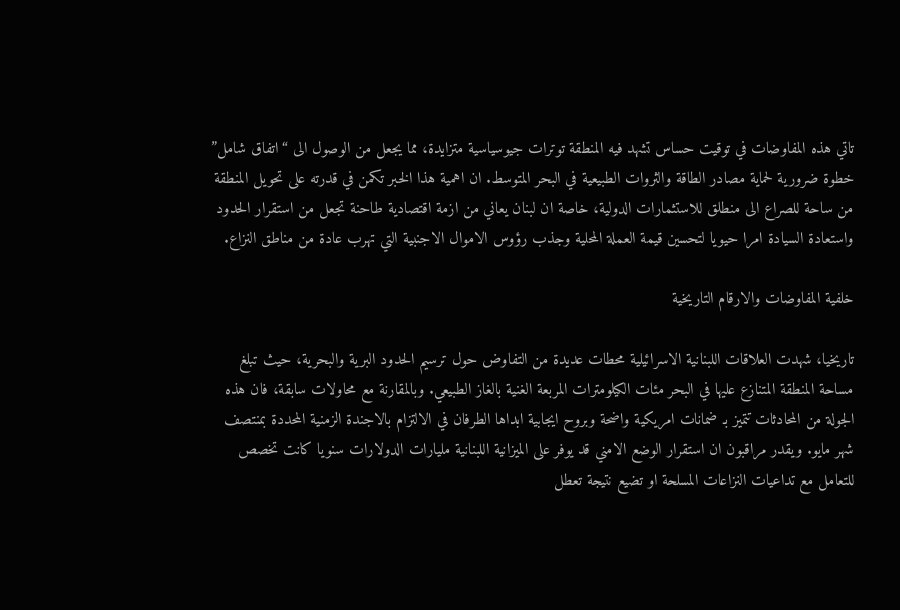تاتي هذه المفاوضات في توقيت حساس تشهد فيه المنطقة توترات جيوسياسية متزايدة، مما يجعل من الوصول الى “اتفاق شامل” خطوة ضرورية لحماية مصادر الطاقة والثروات الطبيعية في البحر المتوسط. ان اهمية هذا الخبر تكمن في قدرته على تحويل المنطقة من ساحة للصراع الى منطلق للاستثمارات الدولية، خاصة ان لبنان يعاني من ازمة اقتصادية طاحنة تجعل من استقرار الحدود واستعادة السيادة امرا حيويا لتحسين قيمة العملة المحلية وجذب رؤوس الاموال الاجنبية التي تهرب عادة من مناطق النزاع.

خلفية المفاوضات والارقام التاريخية

تاريخيا، شهدت العلاقات اللبنانية الاسرائيلية محطات عديدة من التفاوض حول ترسيم الحدود البرية والبحرية، حيث تبلغ مساحة المنطقة المتنازع عليها في البحر مئات الكيلومترات المربعة الغنية بالغاز الطبيعي. وبالمقارنة مع محاولات سابقة، فان هذه الجولة من المحادثات تتميز بـ ضمانات امريكية واضحة وبروح ايجابية ابداها الطرفان في الالتزام بالاجندة الزمنية المحددة بمنتصف شهر مايو. ويقدر مراقبون ان استقرار الوضع الامني قد يوفر على الميزانية اللبنانية مليارات الدولارات سنويا كانت تخصص للتعامل مع تداعيات النزاعات المسلحة او تضيع نتيجة تعطل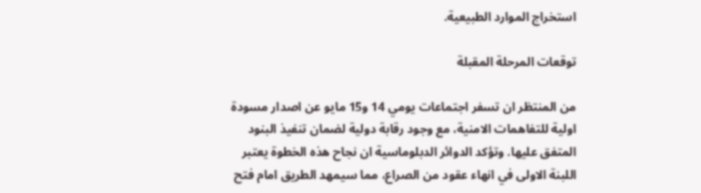استخراج الموارد الطبيعية.

توقعات المرحلة المقبلة

من المنتظر ان تسفر اجتماعات يومي 14 و15 مايو عن اصدار مسودة اولية للتفاهمات الامنية، مع وجود رقابة دولية لضمان تنفيذ البنود المتفق عليها. وتؤكد الدوائر الدبلوماسية ان نجاح هذه الخطوة يعتبر اللبنة الاولى في انهاء عقود من الصراع، مما سيمهد الطريق امام فتح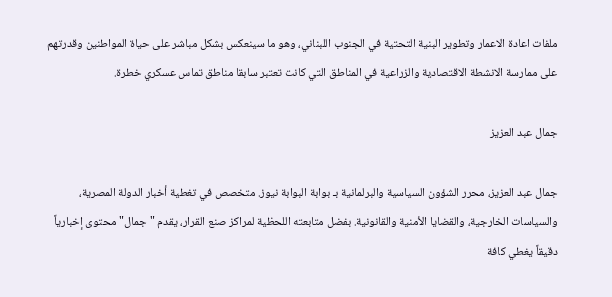ملفات اعادة الاعمار وتطوير البنية التحتية في الجنوب اللبناني، وهو ما سينعكس بشكل مباشر على حياة المواطنين وقدرتهم على ممارسة الانشطة الاقتصادية والزراعية في المناطق التي كانت تعتبر سابقا مناطق تماس عسكري خطرة.

جمال عبد العزيز

جمال عبد العزيز، محرر الشؤون السياسية والبرلمانية بـ بوابة البوابة نيوز. متخصص في تغطية أخبار الدولة المصرية، والسياسات الخارجية، والقضايا الأمنية والقانونية. بفضل متابعته اللحظية لمراكز صنع القرار، يقدم "جمال" محتوى إخبارياً دقيقاً يغطي كافة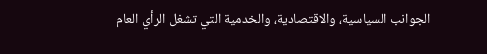الجوانب السياسية، والاقتصادية، والخدمية التي تشغل الرأي العام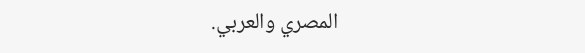المصري والعربي.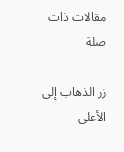مقالات ذات صلة

زر الذهاب إلى الأعلى